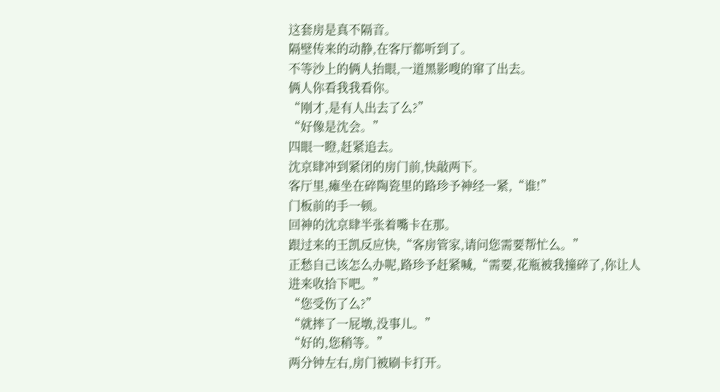这套房是真不隔音。
隔壁传来的动静,在客厅都听到了。
不等沙上的俩人抬眼,一道黑影嗖的窜了出去。
俩人你看我我看你。
“刚才,是有人出去了么?”
“好像是沈会。”
四眼一瞪,赶紧追去。
沈京肆冲到紧闭的房门前,快敲两下。
客厅里,瘫坐在碎陶瓷里的路珍予神经一紧,“谁!”
门板前的手一顿。
回神的沈京肆半张着嘴卡在那。
跟过来的王凯反应快,“客房管家,请问您需要帮忙么。”
正愁自己该怎么办呢,路珍予赶紧喊,“需要,花瓶被我撞碎了,你让人进来收拾下吧。”
“您受伤了么?”
“就摔了一屁墩,没事儿。”
“好的,您稍等。”
两分钟左右,房门被刷卡打开。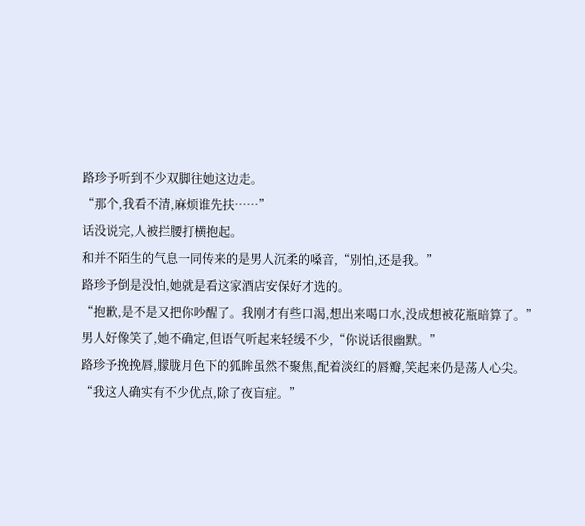路珍予听到不少双脚往她这边走。
“那个,我看不清,麻烦谁先扶……”
话没说完,人被拦腰打横抱起。
和并不陌生的气息一同传来的是男人沉柔的嗓音,“别怕,还是我。”
路珍予倒是没怕,她就是看这家酒店安保好才选的。
“抱歉,是不是又把你吵醒了。我刚才有些口渴,想出来喝口水,没成想被花瓶暗算了。”
男人好像笑了,她不确定,但语气听起来轻缓不少,“你说话很幽默。”
路珍予挽挽唇,朦胧月色下的狐眸虽然不聚焦,配着淡红的唇瓣,笑起来仍是荡人心尖。
“我这人确实有不少优点,除了夜盲症。”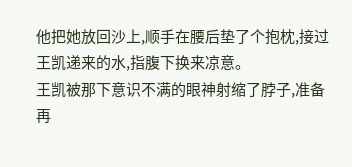他把她放回沙上,顺手在腰后垫了个抱枕,接过王凯递来的水,指腹下换来凉意。
王凯被那下意识不满的眼神射缩了脖子,准备再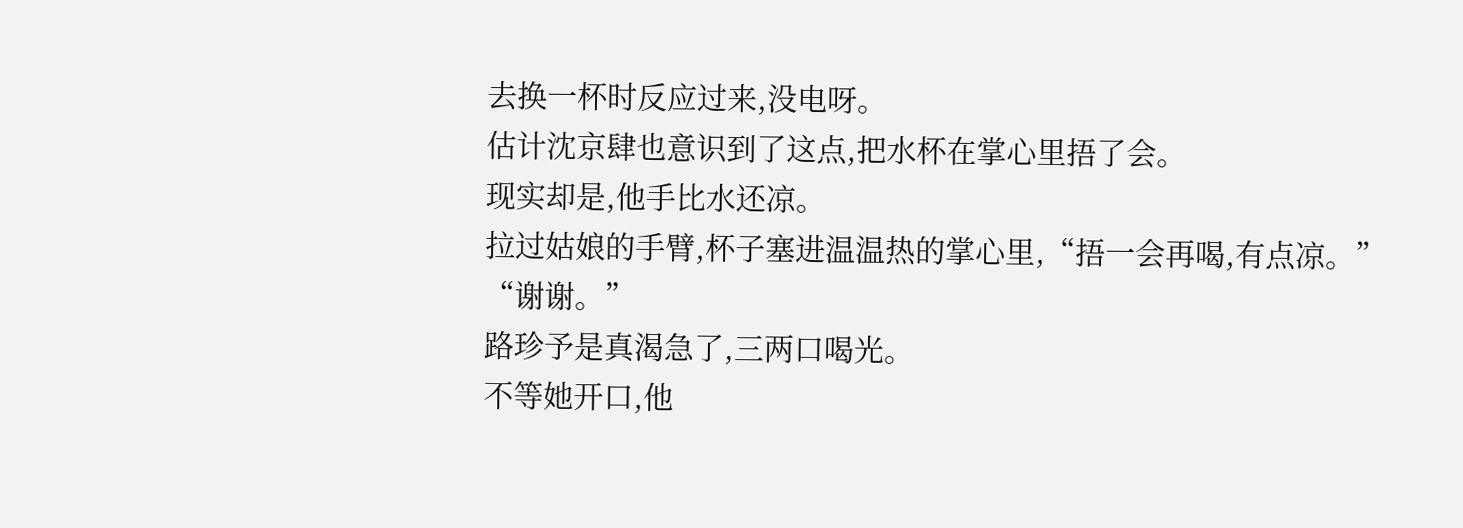去换一杯时反应过来,没电呀。
估计沈京肆也意识到了这点,把水杯在掌心里捂了会。
现实却是,他手比水还凉。
拉过姑娘的手臂,杯子塞进温温热的掌心里,“捂一会再喝,有点凉。”
“谢谢。”
路珍予是真渴急了,三两口喝光。
不等她开口,他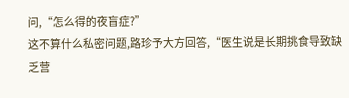问,“怎么得的夜盲症?”
这不算什么私密问题,路珍予大方回答,“医生说是长期挑食导致缺乏营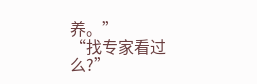养。”
“找专家看过么?”